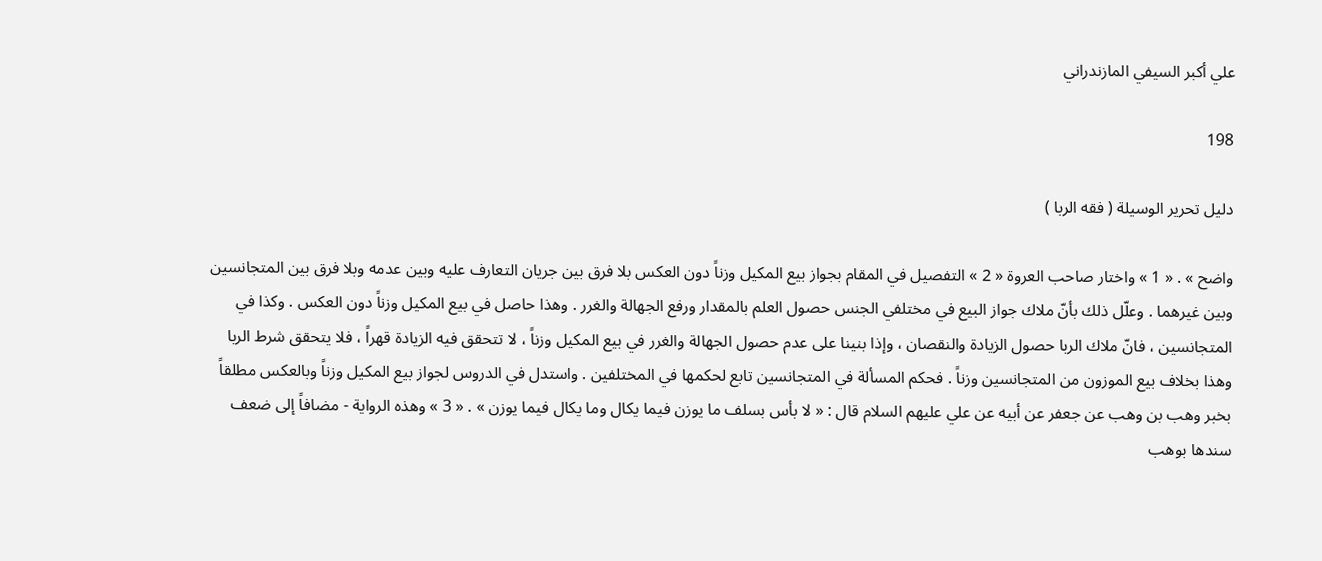علي أكبر السيفي المازندراني

198

دليل تحرير الوسيلة ( فقه الربا )

واضح » . « 1 » واختار صاحب العروة « 2 » التفصيل في المقام بجواز بيع المكيل وزناً دون العكس بلا فرق بين جريان التعارف عليه وبين عدمه وبلا فرق بين المتجانسين وبين غيرهما . وعلّل ذلك بأنّ ملاك جواز البيع في مختلفي الجنس حصول العلم بالمقدار ورفع الجهالة والغرر . وهذا حاصل في بيع المكيل وزناً دون العكس . وكذا في المتجانسين ، فانّ ملاك الربا حصول الزيادة والنقصان ، وإذا بنينا على عدم حصول الجهالة والغرر في بيع المكيل وزناً ، لا تتحقق فيه الزيادة قهراً ، فلا يتحقق شرط الربا وهذا بخلاف بيع الموزون من المتجانسين وزناً . فحكم المسألة في المتجانسين تابع لحكمها في المختلفين . واستدل في الدروس لجواز بيع المكيل وزناً وبالعكس مطلقاً بخبر وهب بن وهب عن جعفر عن أبيه عن علي عليهم السلام قال : « لا بأس بسلف ما يوزن فيما يكال وما يكال فيما يوزن » . « 3 » وهذه الرواية - مضافاً إلى ضعف سندها بوهب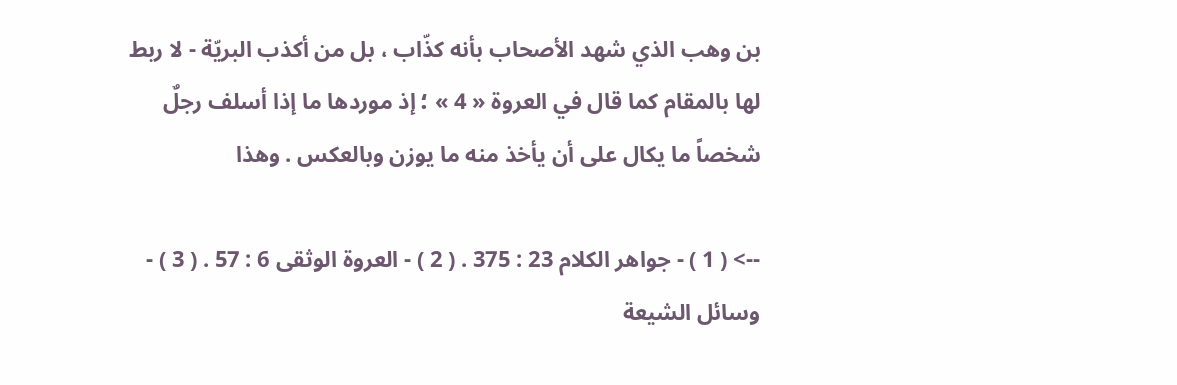بن وهب الذي شهد الأصحاب بأنه كذّاب ، بل من أكذب البريّة - لا ربط لها بالمقام كما قال في العروة « 4 » ؛ إذ موردها ما إذا أسلف رجلٌ شخصاً ما يكال على أن يأخذ منه ما يوزن وبالعكس . وهذا

--> ( 1 ) - جواهر الكلام 23 : 375 . ( 2 ) - العروة الوثقى 6 : 57 . ( 3 ) - وسائل الشيعة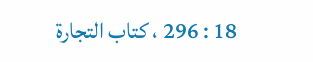18 : 296 ، كتاب التجارة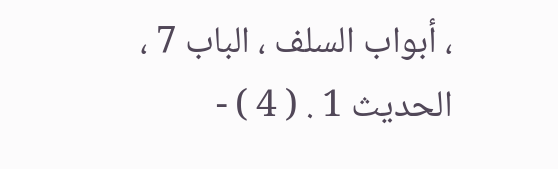، أبواب السلف ، الباب 7 ، الحديث 1 . ( 4 ) -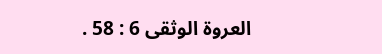العروة الوثقى 6 : 58 .